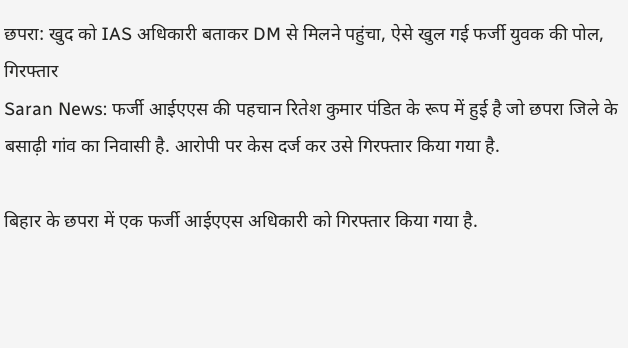छपरा: खुद को IAS अधिकारी बताकर DM से मिलने पहुंचा, ऐसे खुल गई फर्जी युवक की पोल, गिरफ्तार
Saran News: फर्जी आईएएस की पहचान रितेश कुमार पंडित के रूप में हुई है जो छपरा जिले के बसाढ़ी गांव का निवासी है. आरोपी पर केस दर्ज कर उसे गिरफ्तार किया गया है.

बिहार के छपरा में एक फर्जी आईएएस अधिकारी को गिरफ्तार किया गया है.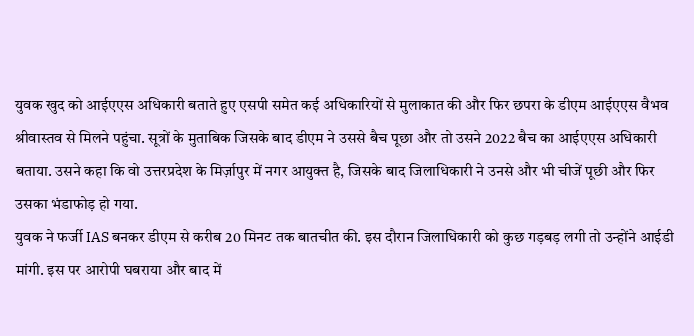युवक खुद को आईएएस अधिकारी बताते हुए एसपी समेत कई अधिकारियों से मुलाकात की और फिर छपरा के डीएम आईएएस वैभव श्रीवास्तव से मिलने पहुंचा. सूत्रों के मुताबिक जिसके बाद डीएम ने उससे बैच पूछा और तो उसने 2022 बैच का आईएएस अधिकारी बताया. उसने कहा कि वो उत्तरप्रदेश के मिर्ज़ापुर में नगर आयुक्त है, जिसके बाद जिलाधिकारी ने उनसे और भी चीजें पूछी और फिर उसका भंडाफोड़ हो गया.
युवक ने फर्जी IAS बनकर डीएम से करीब 20 मिनट तक बातचीत की. इस दौरान जिलाधिकारी को कुछ गड़बड़ लगी तो उन्होंने आईडी मांगी. इस पर आरोपी घबराया और बाद में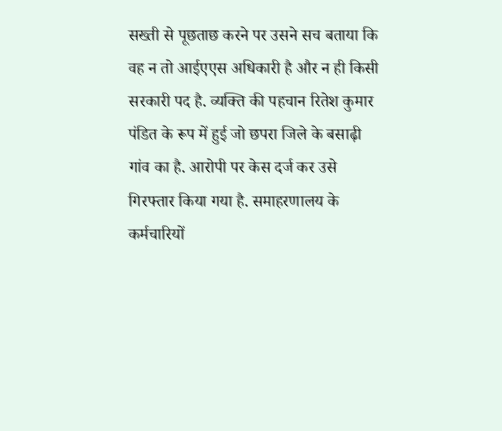सख्ती से पूछताछ करने पर उसने सच बताया कि वह न तो आईएएस अधिकारी है और न ही किसी सरकारी पद है. व्यक्ति की पहचान रितेश कुमार पंडित के रूप में हुई जो छपरा जिले के बसाढ़ी गांव का है. आरोपी पर केस दर्ज कर उसे गिरफ्तार किया गया है. समाहरणालय के कर्मचारियों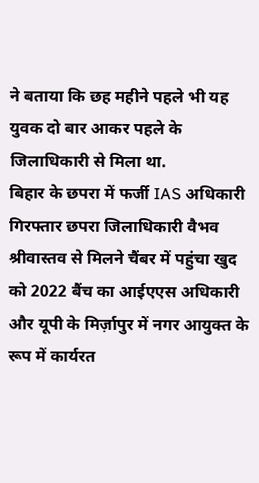ने बताया कि छह महीने पहले भी यह युवक दो बार आकर पहले के जिलाधिकारी से मिला था.
बिहार के छपरा में फर्जी IAS अधिकारी गिरफ्तार छपरा जिलाधिकारी वैभव श्रीवास्तव से मिलने चैंबर में पहुंचा खुद को 2022 बैंच का आईएएस अधिकारी और यूपी के मिर्ज़ापुर में नगर आयुक्त के रूप में कार्यरत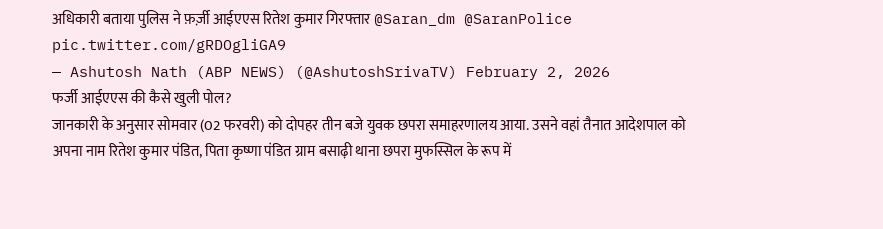अधिकारी बताया पुलिस ने फ़र्ज़ी आईएएस रितेश कुमार गिरफ्तार @Saran_dm @SaranPolice pic.twitter.com/gRDOgliGA9
— Ashutosh Nath (ABP NEWS) (@AshutoshSrivaTV) February 2, 2026
फर्जी आईएएस की कैसे खुली पोल?
जानकारी के अनुसार सोमवार (02 फरवरी) को दोपहर तीन बजे युवक छपरा समाहरणालय आया. उसने वहां तैनात आदेशपाल को अपना नाम रितेश कुमार पंडित, पिता कृष्णा पंडित ग्राम बसाढ़ी थाना छपरा मुफस्सिल के रूप में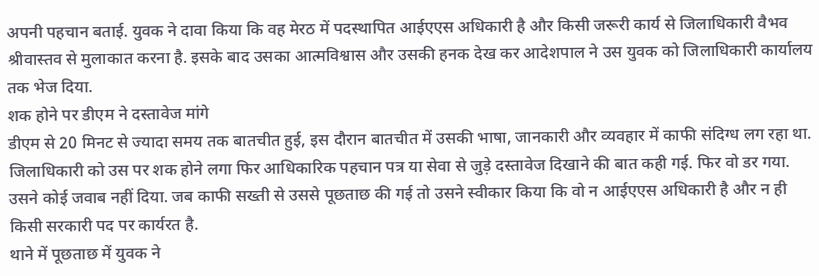अपनी पहचान बताई. युवक ने दावा किया कि वह मेरठ में पदस्थापित आईएएस अधिकारी है और किसी जरूरी कार्य से जिलाधिकारी वैभव श्रीवास्तव से मुलाकात करना है. इसके बाद उसका आत्मविश्वास और उसकी हनक देख कर आदेशपाल ने उस युवक को जिलाधिकारी कार्यालय तक भेज दिया.
शक होने पर डीएम ने दस्तावेज मांगे
डीएम से 20 मिनट से ज्यादा समय तक बातचीत हुई, इस दौरान बातचीत में उसकी भाषा, जानकारी और व्यवहार में काफी संदिग्ध लग रहा था. जिलाधिकारी को उस पर शक होने लगा फिर आधिकारिक पहचान पत्र या सेवा से जुड़े दस्तावेज दिखाने की बात कही गई. फिर वो डर गया. उसने कोई जवाब नहीं दिया. जब काफी सख्ती से उससे पूछताछ की गई तो उसने स्वीकार किया कि वो न आईएएस अधिकारी है और न ही किसी सरकारी पद पर कार्यरत है.
थाने में पूछताछ में युवक ने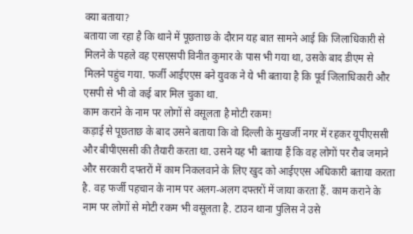क्या बताया?
बताया जा रहा है कि थाने में पूछताछ के दौरान यह बात सामने आई कि जिलाधिकारी से मिलने के पहले वह एसएसपी विनीत कुमार के पास भी गया था, उसके बाद डीएम से मिलने पहुंच गया. फर्जी आईएएस बने युवक ने ये भी बताया है कि पूर्व जिलाधिकारी और एसपी से भी वो कई बार मिल चुका था.
काम कराने के नाम पर लोगों से वसूलता है मोटी रकम!
कड़ाई से पूछताछ के बाद उसने बताया कि वो दिल्ली के मुखर्जी नगर में रहकर यूपीएससी और बीपीएससी की तैयारी करता था. उसने यह भी बताया हैं कि वह लोगों पर रौब जमाने और सरकारी दफ्तरों में काम निकलवाने के लिए खुद को आईएएस अधिकारी बताया करता है. वह फर्जी पहचान के नाम पर अलग-अलग दफ्तरों में जाया करता हैं. काम कराने के नाम पर लोगों से मोटी रकम भी वसूलता है. टाउन थाना पुलिस ने उसे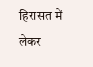हिरासत में लेकर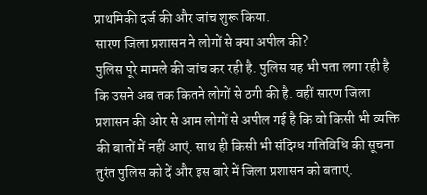प्राथमिकी दर्ज की और जांच शुरू किया.
सारण जिला प्रशासन ने लोगों से क्या अपील की?
पुलिस पूरे मामले की जांच कर रही है. पुलिस यह भी पता लगा रही है कि उसने अब तक कितने लोगों से ठगी की है. वहीं सारण जिला प्रशासन की ओर से आम लोगों से अपील गई है कि वो किसी भी व्यक्ति की बातों में नहीं आएं. साथ ही किसी भी संदिग्ध गतिविधि की सूचना तुरंत पुलिस को दें और इस बारे में जिला प्रशासन को बताएं.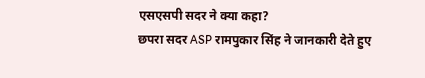एसएसपी सदर ने क्या कहा?
छपरा सदर ASP रामपुकार सिंह ने जानकारी देते हुए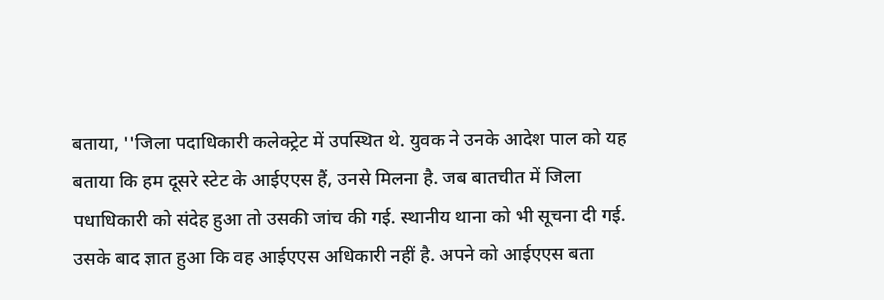बताया, ''जिला पदाधिकारी कलेक्ट्रेट में उपस्थित थे. युवक ने उनके आदेश पाल को यह बताया कि हम दूसरे स्टेट के आईएएस हैं, उनसे मिलना है. जब बातचीत में जिला पधाधिकारी को संदेह हुआ तो उसकी जांच की गई. स्थानीय थाना को भी सूचना दी गई. उसके बाद ज्ञात हुआ कि वह आईएएस अधिकारी नहीं है. अपने को आईएएस बता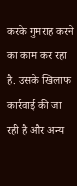करके गुमराह करने का काम कर रहा है. उसके खिलाफ कार्रवाई की जा रही है और अन्य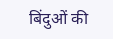बिंदुओं की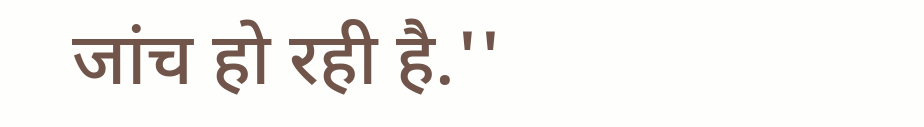जांच हो रही है.''